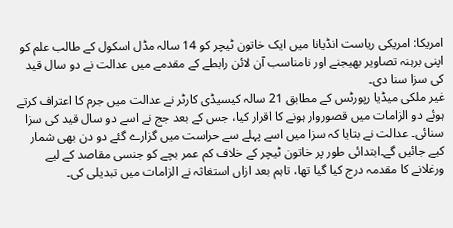امریکا: امریکی ریاست انڈیانا میں ایک خاتون ٹیچر کو 14 سالہ مڈل اسکول کے طالب علم کو اپنی برہنہ تصاویر بھیجنے اور نامناسب آن لائن رابطے کے مقدمے میں عدالت نے دو سال قید کی سزا سنا دی۔
غیر ملکی میڈیا رپورٹس کے مطابق 21 سالہ کیسیڈی کارٹر نے عدالت میں جرم کا اعتراف کرتے ہوئے دو الزامات میں قصوروار ہونے کا اقرار کیا، جس کے بعد جج نے اسے دو سال قید کی سزا سنائی۔ عدالت نے بتایا کہ سزا میں اسے پہلے سے حراست میں گزارے گئے دو دن بھی شمار کیے جائیں گے۔ابتدائی طور پر خاتون ٹیچر کے خلاف کم عمر بچے کو جنسی مقاصد کے لیے ورغلانے کا مقدمہ درج کیا گیا تھا، تاہم بعد ازاں استغاثہ نے الزامات میں تبدیلی کی۔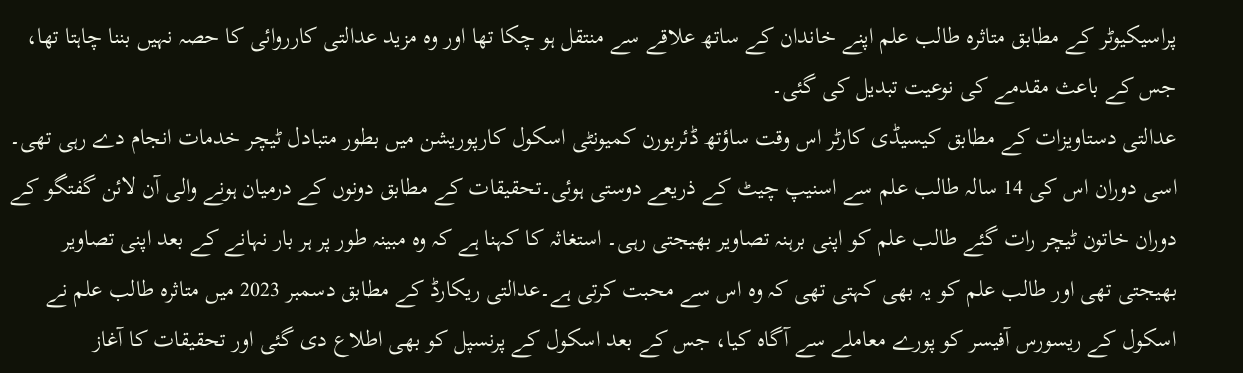پراسیکیوٹر کے مطابق متاثرہ طالب علم اپنے خاندان کے ساتھ علاقے سے منتقل ہو چکا تھا اور وہ مزید عدالتی کارروائی کا حصہ نہیں بننا چاہتا تھا، جس کے باعث مقدمے کی نوعیت تبدیل کی گئی۔
عدالتی دستاویزات کے مطابق کیسیڈی کارٹر اس وقت ساؤتھ ڈئربورن کمیونٹی اسکول کارپوریشن میں بطور متبادل ٹیچر خدمات انجام دے رہی تھی۔ اسی دوران اس کی 14 سالہ طالب علم سے اسنیپ چیٹ کے ذریعے دوستی ہوئی۔تحقیقات کے مطابق دونوں کے درمیان ہونے والی آن لائن گفتگو کے دوران خاتون ٹیچر رات گئے طالب علم کو اپنی برہنہ تصاویر بھیجتی رہی۔ استغاثہ کا کہنا ہے کہ وہ مبینہ طور پر ہر بار نہانے کے بعد اپنی تصاویر بھیجتی تھی اور طالب علم کو یہ بھی کہتی تھی کہ وہ اس سے محبت کرتی ہے۔عدالتی ریکارڈ کے مطابق دسمبر 2023 میں متاثرہ طالب علم نے اسکول کے ریسورس آفیسر کو پورے معاملے سے آگاہ کیا، جس کے بعد اسکول کے پرنسپل کو بھی اطلاع دی گئی اور تحقیقات کا آغاز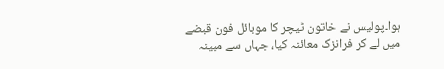ہوا۔پولیس نے خاتون ٹیچر کا موبائل فون قبضے میں لے کر فرانزک معائنہ کیا، جہاں سے مبینہ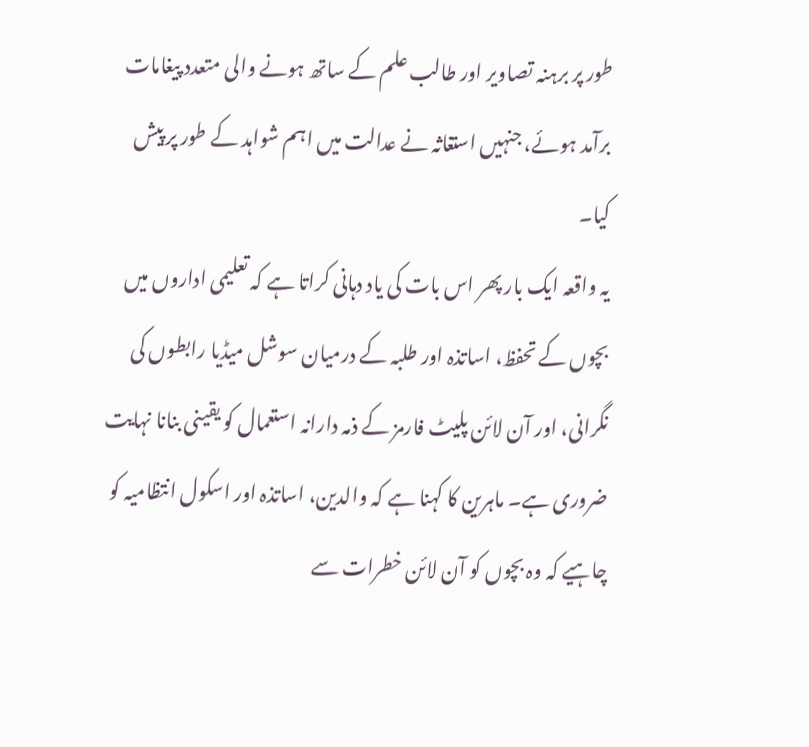طور پر برہنہ تصاویر اور طالب علم کے ساتھ ہونے والی متعدد پیغامات برآمد ہوئے، جنہیں استغاثہ نے عدالت میں اہم شواہد کے طور پر پیش کیا۔
یہ واقعہ ایک بار پھر اس بات کی یاد دہانی کراتا ہے کہ تعلیمی اداروں میں بچوں کے تحفظ، اساتذہ اور طلبہ کے درمیان سوشل میڈیا رابطوں کی نگرانی، اور آن لائن پلیٹ فارمز کے ذمہ دارانہ استعمال کو یقینی بنانا نہایت ضروری ہے۔ ماہرین کا کہنا ہے کہ والدین، اساتذہ اور اسکول انتظامیہ کو چاہیے کہ وہ بچوں کو آن لائن خطرات سے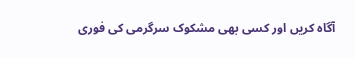آگاہ کریں اور کسی بھی مشکوک سرگرمی کی فوری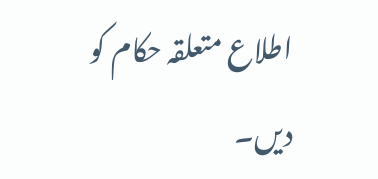اطلاع متعلقہ حکام کو دیں۔